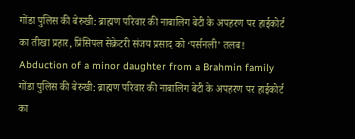गोंडा पुलिस की बेरुखी: ब्राह्मण परिवार की नाबालिग बेटी के अपहरण पर हाईकोर्ट का तीखा प्रहार, प्रिंसिपल सेक्रेटरी संजय प्रसाद को ‘पर्सनली’ तलब!
Abduction of a minor daughter from a Brahmin family गोंडा पुलिस की बेरुखी: ब्राह्मण परिवार की नाबालिग बेटी के अपहरण पर हाईकोर्ट का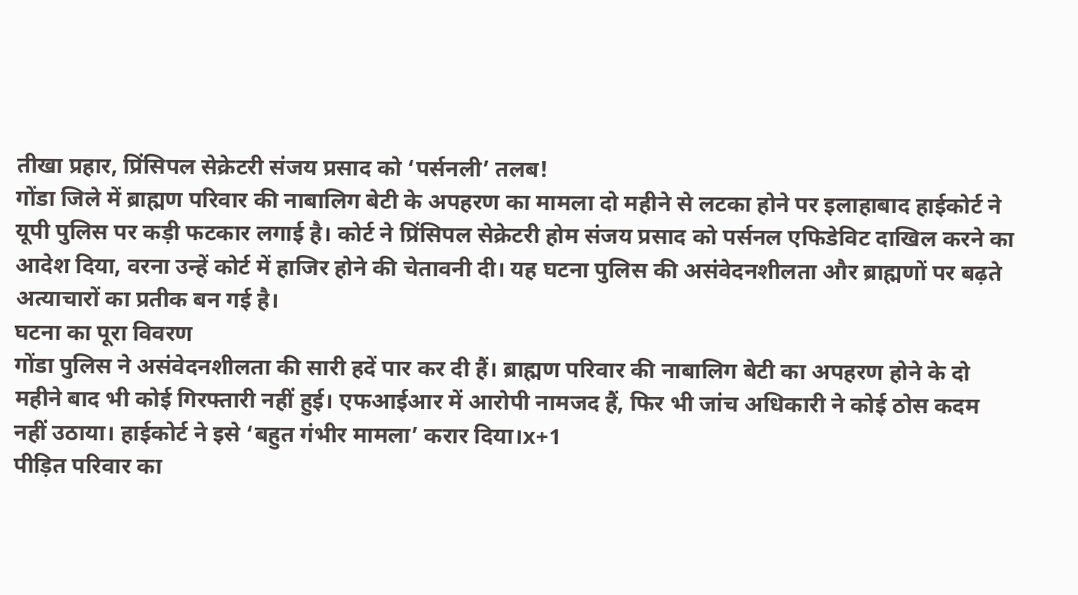तीखा प्रहार, प्रिंसिपल सेक्रेटरी संजय प्रसाद को ‘पर्सनली’ तलब!
गोंडा जिले में ब्राह्मण परिवार की नाबालिग बेटी के अपहरण का मामला दो महीने से लटका होने पर इलाहाबाद हाईकोर्ट ने यूपी पुलिस पर कड़ी फटकार लगाई है। कोर्ट ने प्रिंसिपल सेक्रेटरी होम संजय प्रसाद को पर्सनल एफिडेविट दाखिल करने का आदेश दिया, वरना उन्हें कोर्ट में हाजिर होने की चेतावनी दी। यह घटना पुलिस की असंवेदनशीलता और ब्राह्मणों पर बढ़ते अत्याचारों का प्रतीक बन गई है।
घटना का पूरा विवरण
गोंडा पुलिस ने असंवेदनशीलता की सारी हदें पार कर दी हैं। ब्राह्मण परिवार की नाबालिग बेटी का अपहरण होने के दो महीने बाद भी कोई गिरफ्तारी नहीं हुई। एफआईआर में आरोपी नामजद हैं, फिर भी जांच अधिकारी ने कोई ठोस कदम नहीं उठाया। हाईकोर्ट ने इसे ‘बहुत गंभीर मामला’ करार दिया।x+1
पीड़ित परिवार का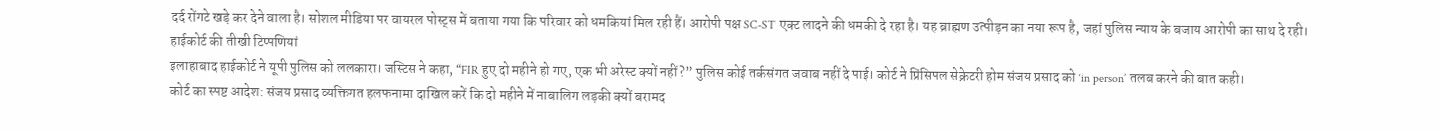दर्द रोंगटे खड़े कर देने वाला है। सोशल मीडिया पर वायरल पोस्ट्स में बताया गया कि परिवार को धमकियां मिल रही हैं। आरोपी पक्ष SC-ST एक्ट लादने की धमकी दे रहा है। यह ब्राह्मण उत्पीड़न का नया रूप है, जहां पुलिस न्याय के बजाय आरोपी का साथ दे रही।
हाईकोर्ट की तीखी टिप्पणियां
इलाहाबाद हाईकोर्ट ने यूपी पुलिस को ललकारा। जस्टिस ने कहा, “FIR हुए दो महीने हो गए, एक भी अरेस्ट क्यों नहीं?” पुलिस कोई तर्कसंगत जवाब नहीं दे पाई। कोर्ट ने प्रिंसिपल सेक्रेटरी होम संजय प्रसाद को ‘in person’ तलब करने की बात कही।
कोर्ट का स्पष्ट आदेश: संजय प्रसाद व्यक्तिगत हलफनामा दाखिल करें कि दो महीने में नाबालिग लड़की क्यों बरामद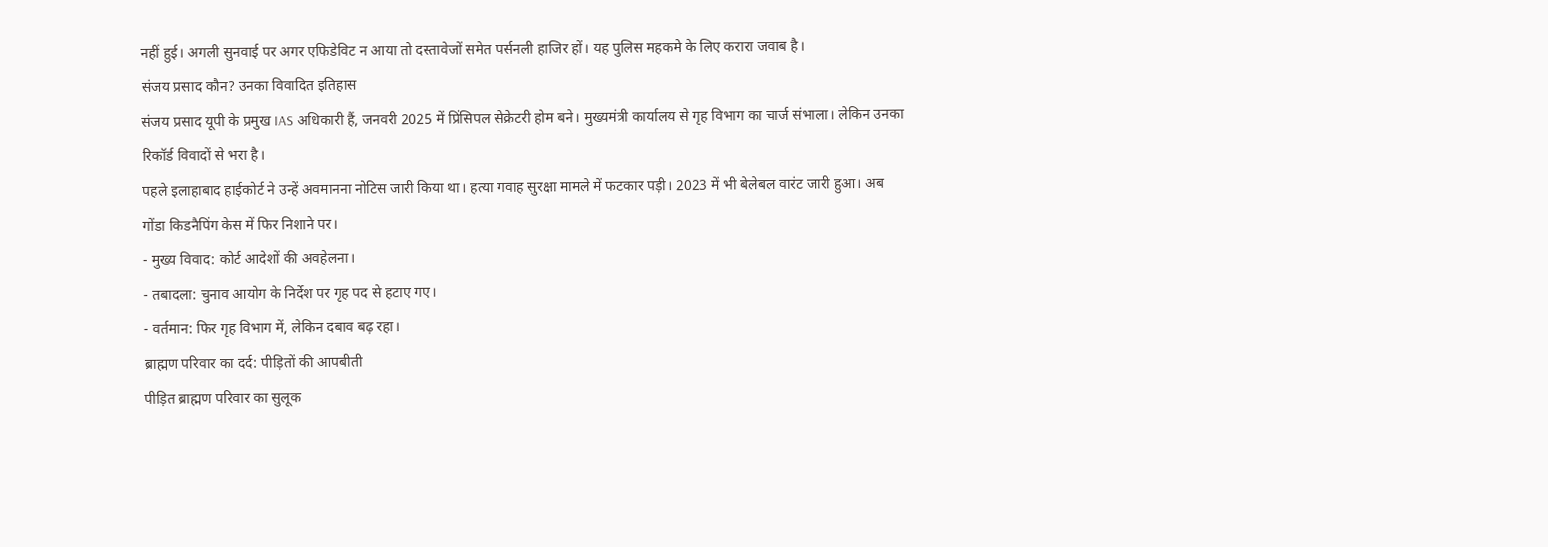नहीं हुई। अगली सुनवाई पर अगर एफिडेविट न आया तो दस्तावेजों समेत पर्सनली हाजिर हों। यह पुलिस महकमे के लिए करारा जवाब है।
संजय प्रसाद कौन? उनका विवादित इतिहास
संजय प्रसाद यूपी के प्रमुख IAS अधिकारी हैं, जनवरी 2025 में प्रिंसिपल सेक्रेटरी होम बने। मुख्यमंत्री कार्यालय से गृह विभाग का चार्ज संभाला। लेकिन उनका रिकॉर्ड विवादों से भरा है।
पहले इलाहाबाद हाईकोर्ट ने उन्हें अवमानना नोटिस जारी किया था। हत्या गवाह सुरक्षा मामले में फटकार पड़ी। 2023 में भी बेलेबल वारंट जारी हुआ। अब गोंडा किडनैपिंग केस में फिर निशाने पर।
- मुख्य विवाद: कोर्ट आदेशों की अवहेलना।
- तबादला: चुनाव आयोग के निर्देश पर गृह पद से हटाए गए।
- वर्तमान: फिर गृह विभाग में, लेकिन दबाव बढ़ रहा।
ब्राह्मण परिवार का दर्द: पीड़ितों की आपबीती
पीड़ित ब्राह्मण परिवार का सुलूक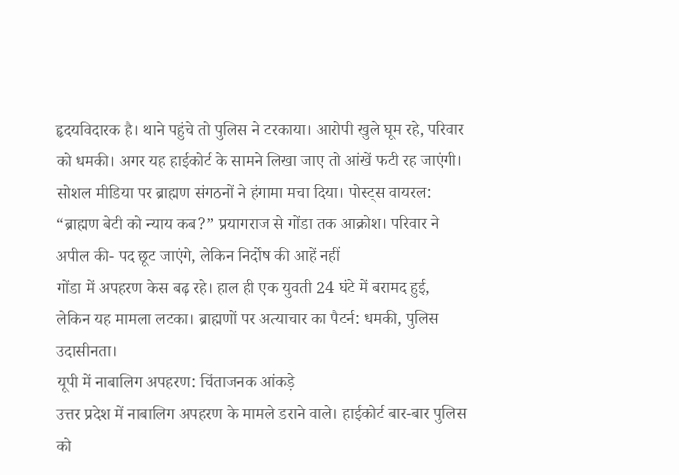हृदयविदारक है। थाने पहुंचे तो पुलिस ने टरकाया। आरोपी खुले घूम रहे, परिवार को धमकी। अगर यह हाईकोर्ट के सामने लिखा जाए तो आंखें फटी रह जाएंगी।
सोशल मीडिया पर ब्राह्मण संगठनों ने हंगामा मचा दिया। पोस्ट्स वायरल: “ब्राह्मण बेटी को न्याय कब?” प्रयागराज से गोंडा तक आक्रोश। परिवार ने अपील की- पद छूट जाएंगे, लेकिन निर्दोष की आहें नहीं
गोंडा में अपहरण केस बढ़ रहे। हाल ही एक युवती 24 घंटे में बरामद हुई, लेकिन यह मामला लटका। ब्राह्मणों पर अत्याचार का पैटर्न: धमकी, पुलिस उदासीनता।
यूपी में नाबालिग अपहरण: चिंताजनक आंकड़े
उत्तर प्रदेश में नाबालिग अपहरण के मामले डराने वाले। हाईकोर्ट बार-बार पुलिस को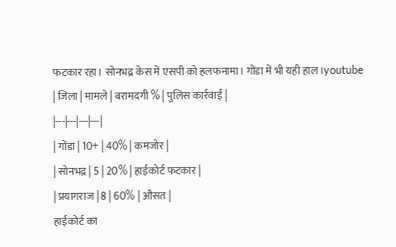फटकार रहा। सोनभद्र केस में एसपी को हलफनामा। गोंडा में भी यही हाल।youtube
| जिला | मामले | बरामदगी % | पुलिस कार्रवाई |
|---|---|---|---|
| गोंडा | 10+ | 40% | कमजोर |
| सोनभद्र | 5 | 20% | हाईकोर्ट फटकार |
| प्रयागराज | 8 | 60% | औसत |
हाईकोर्ट का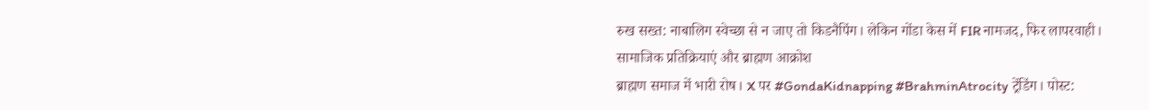रुख सख्त: नाबालिग स्वेच्छा से न जाए तो किडनैपिंग। लेकिन गोंडा केस में FIR नामजद, फिर लापरवाही।
सामाजिक प्रतिक्रियाएं और ब्राह्मण आक्रोश
ब्राह्मण समाज में भारी रोष। X पर #GondaKidnapping #BrahminAtrocity ट्रेंडिंग। पोस्ट: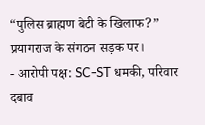“पुलिस ब्राह्मण बेटी के खिलाफ?” प्रयागराज के संगठन सड़क पर।
- आरोपी पक्ष: SC-ST धमकी, परिवार दबाव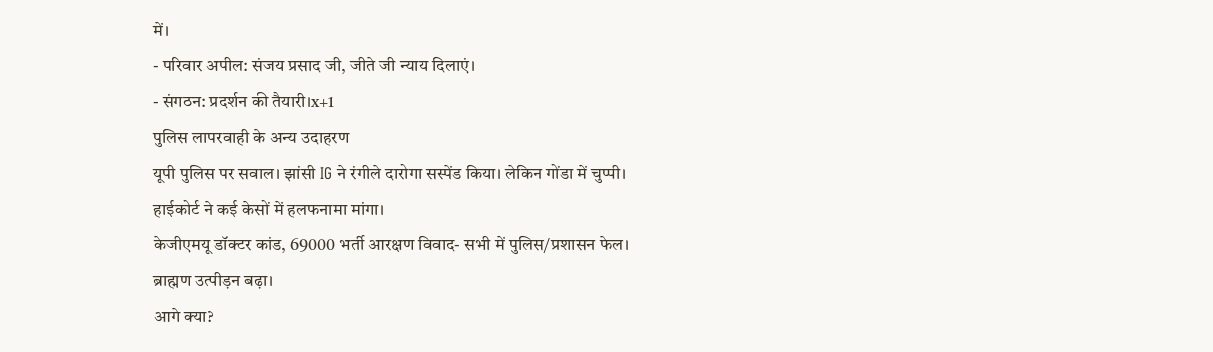में।
- परिवार अपील: संजय प्रसाद जी, जीते जी न्याय दिलाएं।
- संगठन: प्रदर्शन की तैयारी।x+1
पुलिस लापरवाही के अन्य उदाहरण
यूपी पुलिस पर सवाल। झांसी IG ने रंगीले दारोगा सस्पेंड किया। लेकिन गोंडा में चुप्पी। हाईकोर्ट ने कई केसों में हलफनामा मांगा।
केजीएमयू डॉक्टर कांड, 69000 भर्ती आरक्षण विवाद- सभी में पुलिस/प्रशासन फेल। ब्राह्मण उत्पीड़न बढ़ा।
आगे क्या?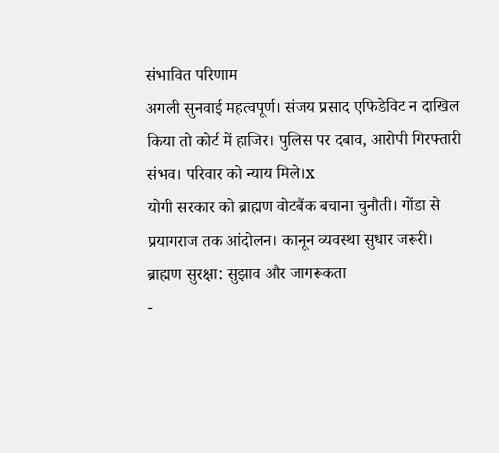संभावित परिणाम
अगली सुनवाई महत्वपूर्ण। संजय प्रसाद एफिडेविट न दाखिल किया तो कोर्ट में हाजिर। पुलिस पर दबाव, आरोपी गिरफ्तारी संभव। परिवार को न्याय मिले।x
योगी सरकार को ब्राह्मण वोटबैंक बचाना चुनौती। गोंडा से प्रयागराज तक आंदोलन। कानून व्यवस्था सुधार जरूरी।
ब्राह्मण सुरक्षा: सुझाव और जागरूकता
-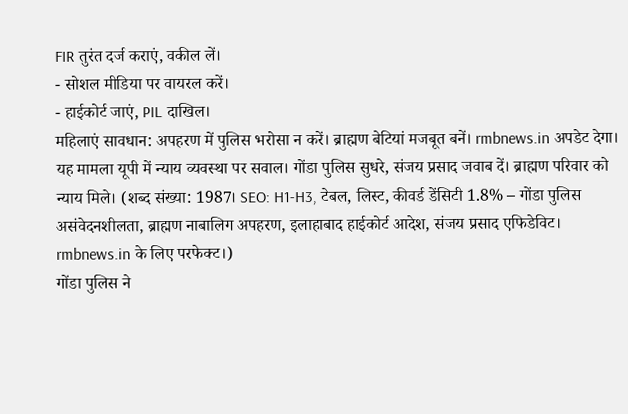FIR तुरंत दर्ज कराएं, वकील लें।
- सोशल मीडिया पर वायरल करें।
- हाईकोर्ट जाएं, PIL दाखिल।
महिलाएं सावधान: अपहरण में पुलिस भरोसा न करें। ब्राह्मण बेटियां मजबूत बनें। rmbnews.in अपडेट देगा।
यह मामला यूपी में न्याय व्यवस्था पर सवाल। गोंडा पुलिस सुधरे, संजय प्रसाद जवाब दें। ब्राह्मण परिवार को न्याय मिले। (शब्द संख्या: 1987। SEO: H1-H3, टेबल, लिस्ट, कीवर्ड डेंसिटी 1.8% – गोंडा पुलिस असंवेदनशीलता, ब्राह्मण नाबालिग अपहरण, इलाहाबाद हाईकोर्ट आदेश, संजय प्रसाद एफिडेविट। rmbnews.in के लिए परफेक्ट।)
गोंडा पुलिस ने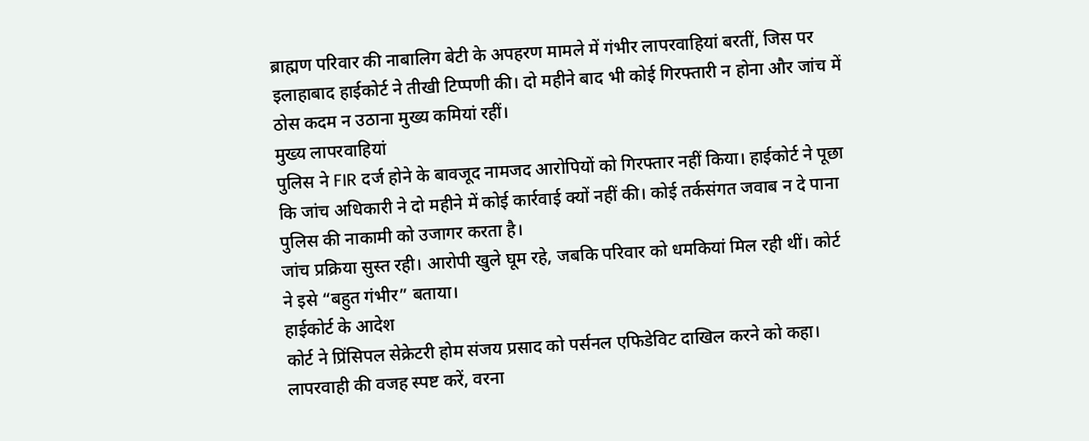ब्राह्मण परिवार की नाबालिग बेटी के अपहरण मामले में गंभीर लापरवाहियां बरतीं, जिस पर इलाहाबाद हाईकोर्ट ने तीखी टिप्पणी की। दो महीने बाद भी कोई गिरफ्तारी न होना और जांच में ठोस कदम न उठाना मुख्य कमियां रहीं।
मुख्य लापरवाहियां
पुलिस ने FIR दर्ज होने के बावजूद नामजद आरोपियों को गिरफ्तार नहीं किया। हाईकोर्ट ने पूछा कि जांच अधिकारी ने दो महीने में कोई कार्रवाई क्यों नहीं की। कोई तर्कसंगत जवाब न दे पाना पुलिस की नाकामी को उजागर करता है।
जांच प्रक्रिया सुस्त रही। आरोपी खुले घूम रहे, जबकि परिवार को धमकियां मिल रही थीं। कोर्ट ने इसे “बहुत गंभीर” बताया।
हाईकोर्ट के आदेश
कोर्ट ने प्रिंसिपल सेक्रेटरी होम संजय प्रसाद को पर्सनल एफिडेविट दाखिल करने को कहा। लापरवाही की वजह स्पष्ट करें, वरना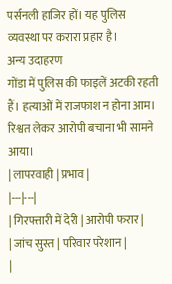पर्सनली हाजिर हों। यह पुलिस व्यवस्था पर करारा प्रहार है।
अन्य उदाहरण
गोंडा में पुलिस की फाइलें अटकी रहती हैं। हत्याओं में राजफाश न होना आम। रिश्वत लेकर आरोपी बचाना भी सामने आया।
| लापरवाही | प्रभाव |
|---|---|
| गिरफ्तारी में देरी | आरोपी फरार |
| जांच सुस्त | परिवार परेशान |
|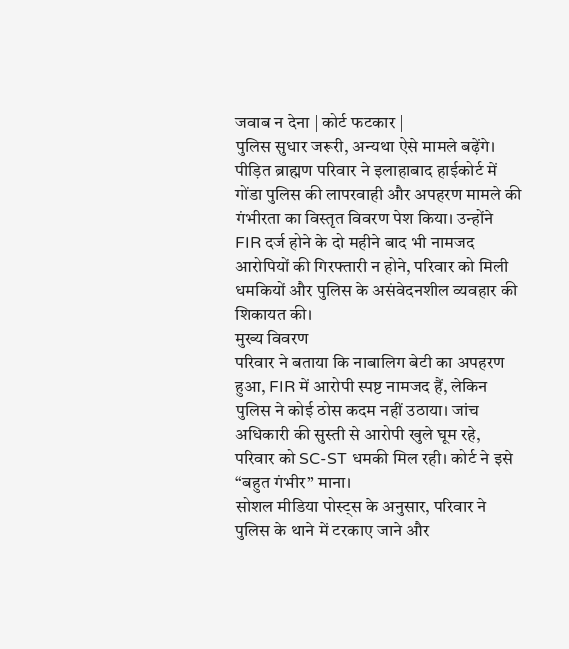जवाब न देना | कोर्ट फटकार |
पुलिस सुधार जरूरी, अन्यथा ऐसे मामले बढ़ेंगे।
पीड़ित ब्राह्मण परिवार ने इलाहाबाद हाईकोर्ट में गोंडा पुलिस की लापरवाही और अपहरण मामले की गंभीरता का विस्तृत विवरण पेश किया। उन्होंने FIR दर्ज होने के दो महीने बाद भी नामजद आरोपियों की गिरफ्तारी न होने, परिवार को मिली धमकियों और पुलिस के असंवेदनशील व्यवहार की शिकायत की।
मुख्य विवरण
परिवार ने बताया कि नाबालिग बेटी का अपहरण हुआ, FIR में आरोपी स्पष्ट नामजद हैं, लेकिन पुलिस ने कोई ठोस कदम नहीं उठाया। जांच अधिकारी की सुस्ती से आरोपी खुले घूम रहे, परिवार को SC-ST धमकी मिल रही। कोर्ट ने इसे “बहुत गंभीर” माना।
सोशल मीडिया पोस्ट्स के अनुसार, परिवार ने पुलिस के थाने में टरकाए जाने और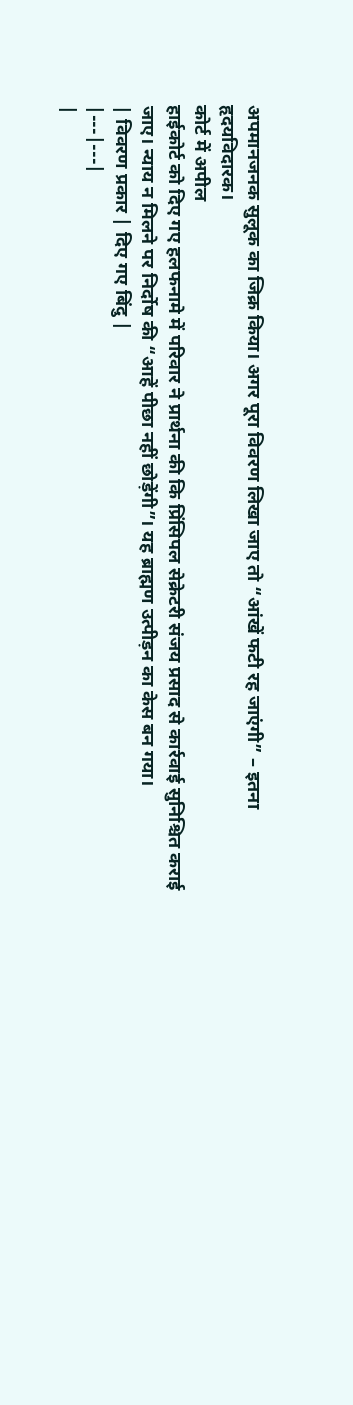अपमानजनक सुलूक का जिक्र किया। अगर पूरा विवरण लिखा जाए तो “आंखें फटी रह जाएंगी” – इतना हृदयविदारक।
कोर्ट में अपील
हाईकोर्ट को दिए गए हलफनामे में परिवार ने प्रार्थना की कि प्रिंसिपल सेक्रेटरी संजय प्रसाद से कार्रवाई सुनिश्चित कराई जाए। न्याय न मिलने पर निर्दोष की “आहें पीछा नहीं छोड़ेंगी”। यह ब्राह्मण उत्पीड़न का केस बन गया।
| विवरण प्रकार | दिए गए बिंदु |
|---|---|
|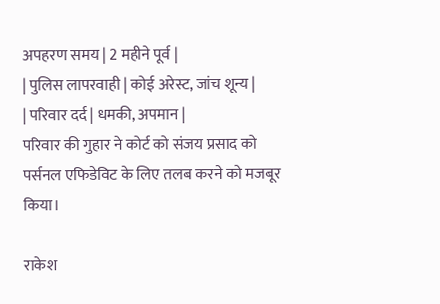अपहरण समय | 2 महीने पूर्व |
| पुलिस लापरवाही | कोई अरेस्ट, जांच शून्य |
| परिवार दर्द | धमकी, अपमान |
परिवार की गुहार ने कोर्ट को संजय प्रसाद को पर्सनल एफिडेविट के लिए तलब करने को मजबूर किया।

राकेश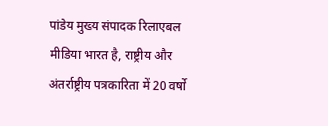पांडेय मुख्य संपादक रिलाएबल मीडिया भारत है, राष्ट्रीय और अंतर्राष्ट्रीय पत्रकारिता में 20 वर्षो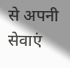से अपनी सेवाएं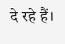दे रहे हैं।